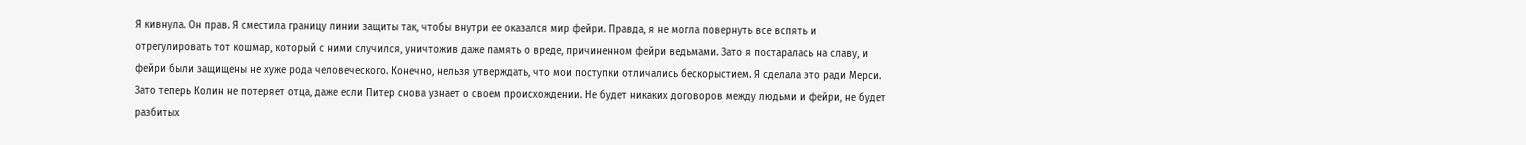Я кивнула. Он прав. Я сместила границу линии защиты так, чтобы внутри ее оказался мир фейри. Правда, я не могла повернуть все вспять и отрегулировать тот кошмар, который с ними случился, уничтожив даже память о вреде, причиненном фейри ведьмами. Зато я постаралась на славу, и фейри были защищены не хуже рода человеческого. Конечно, нельзя утверждать, что мои поступки отличались бескорыстием. Я сделала это ради Мерси. Зато теперь Колин не потеряет отца, даже если Питер снова узнает о своем происхождении. Не будет никаких договоров между людьми и фейри, не будет разбитых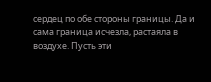сердец по обе стороны границы. Да и сама граница исчезла, растаяла в воздухе. Пусть эти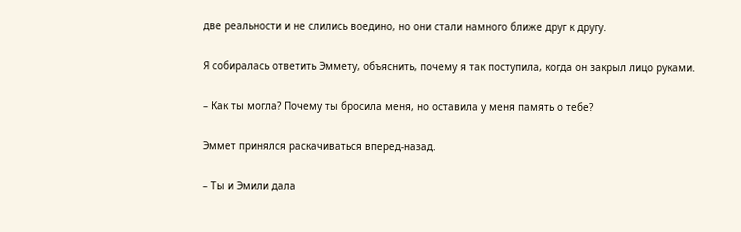две реальности и не слились воедино, но они стали намного ближе друг к другу.

Я собиралась ответить Эммету, объяснить, почему я так поступила, когда он закрыл лицо руками.

– Как ты могла? Почему ты бросила меня, но оставила у меня память о тебе?

Эммет принялся раскачиваться вперед-назад.

– Ты и Эмили дала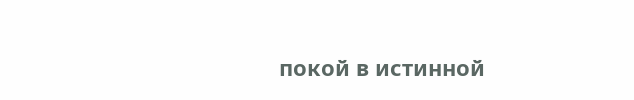покой в истинной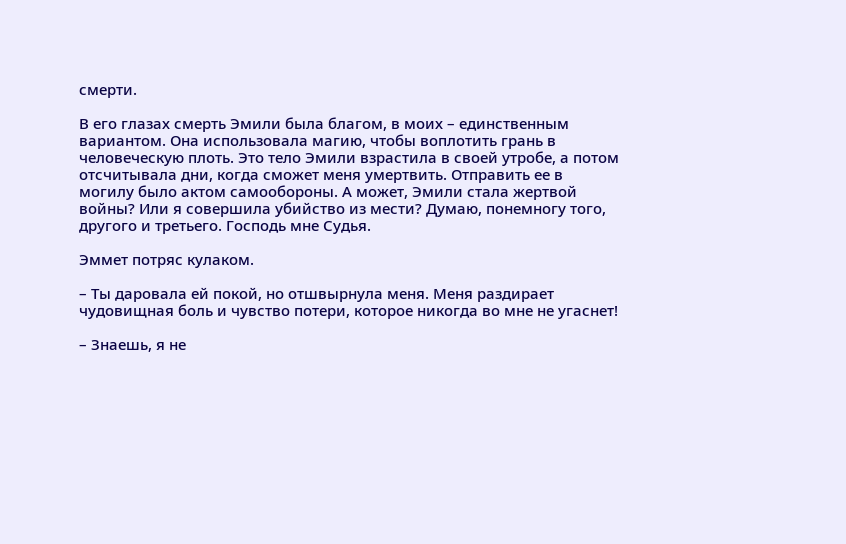смерти.

В его глазах смерть Эмили была благом, в моих – единственным вариантом. Она использовала магию, чтобы воплотить грань в человеческую плоть. Это тело Эмили взрастила в своей утробе, а потом отсчитывала дни, когда сможет меня умертвить. Отправить ее в могилу было актом самообороны. А может, Эмили стала жертвой войны? Или я совершила убийство из мести? Думаю, понемногу того, другого и третьего. Господь мне Судья.

Эммет потряс кулаком.

– Ты даровала ей покой, но отшвырнула меня. Меня раздирает чудовищная боль и чувство потери, которое никогда во мне не угаснет!

– Знаешь, я не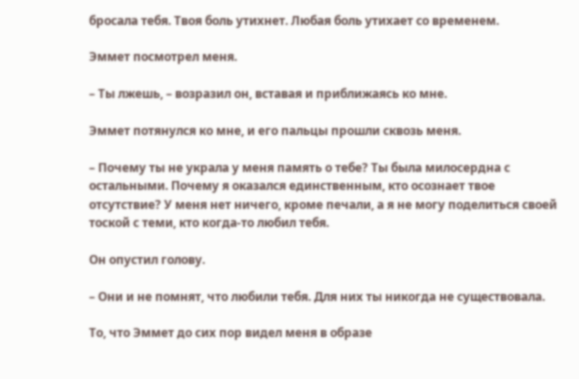бросала тебя. Твоя боль утихнет. Любая боль утихает со временем.

Эммет посмотрел меня.

– Ты лжешь, – возразил он, вставая и приближаясь ко мне.

Эммет потянулся ко мне, и его пальцы прошли сквозь меня.

– Почему ты не украла у меня память о тебе? Ты была милосердна с остальными. Почему я оказался единственным, кто осознает твое отсутствие? У меня нет ничего, кроме печали, а я не могу поделиться своей тоской с теми, кто когда-то любил тебя.

Он опустил голову.

– Они и не помнят, что любили тебя. Для них ты никогда не существовала.

То, что Эммет до сих пор видел меня в образе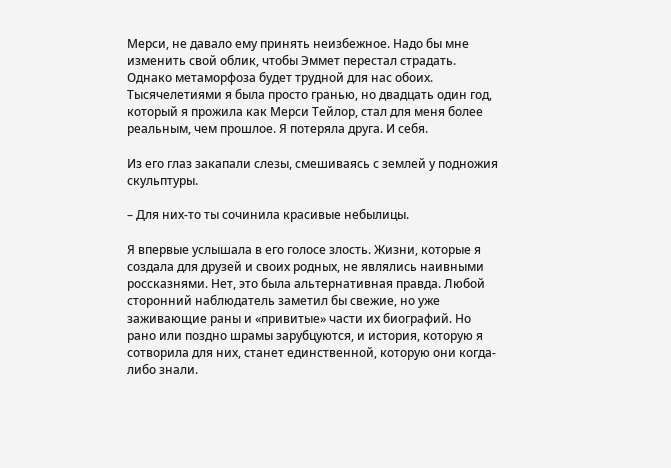Мерси, не давало ему принять неизбежное. Надо бы мне изменить свой облик, чтобы Эммет перестал страдать. Однако метаморфоза будет трудной для нас обоих. Тысячелетиями я была просто гранью, но двадцать один год, который я прожила как Мерси Тейлор, стал для меня более реальным, чем прошлое. Я потеряла друга. И себя.

Из его глаз закапали слезы, смешиваясь с землей у подножия скульптуры.

– Для них-то ты сочинила красивые небылицы.

Я впервые услышала в его голосе злость. Жизни, которые я создала для друзей и своих родных, не являлись наивными россказнями. Нет, это была альтернативная правда. Любой сторонний наблюдатель заметил бы свежие, но уже заживающие раны и «привитые» части их биографий. Но рано или поздно шрамы зарубцуются, и история, которую я сотворила для них, станет единственной, которую они когда-либо знали.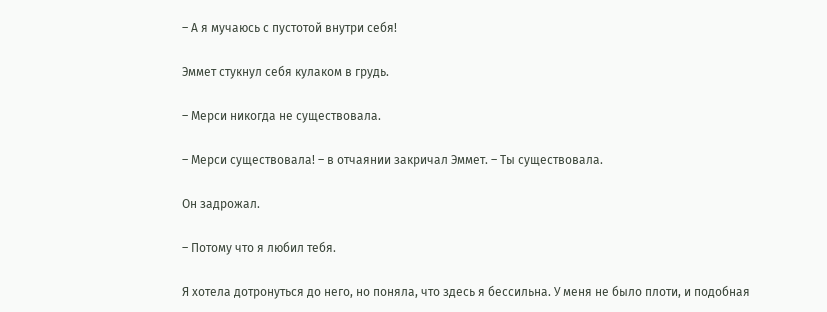– А я мучаюсь с пустотой внутри себя!

Эммет стукнул себя кулаком в грудь.

– Мерси никогда не существовала.

– Мерси существовала! – в отчаянии закричал Эммет. – Ты существовала.

Он задрожал.

– Потому что я любил тебя.

Я хотела дотронуться до него, но поняла, что здесь я бессильна. У меня не было плоти, и подобная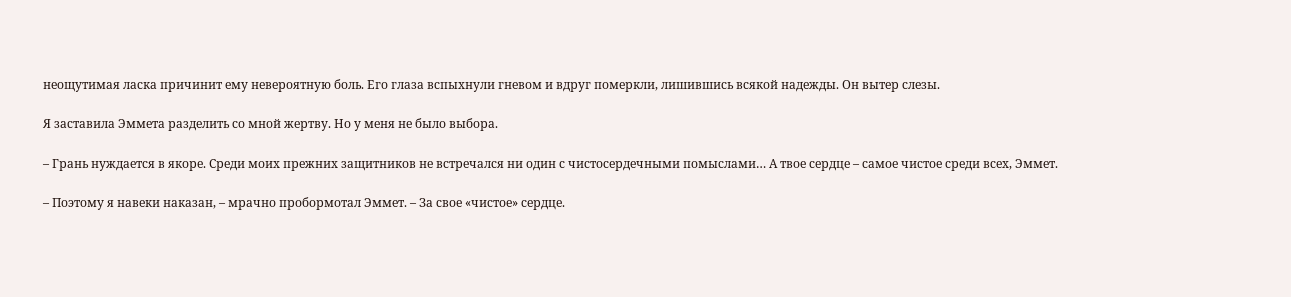неощутимая ласка причинит ему невероятную боль. Его глаза вспыхнули гневом и вдруг померкли, лишившись всякой надежды. Он вытер слезы.

Я заставила Эммета разделить со мной жертву. Но у меня не было выбора.

– Грань нуждается в якоре. Среди моих прежних защитников не встречался ни один с чистосердечными помыслами… А твое сердце – самое чистое среди всех, Эммет.

– Поэтому я навеки наказан, – мрачно пробормотал Эммет. – За свое «чистое» сердце.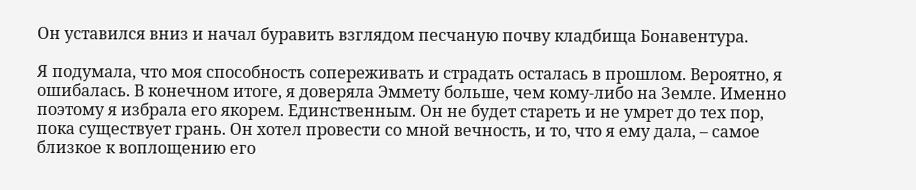Он уставился вниз и начал буравить взглядом песчаную почву кладбища Бонавентура.

Я подумала, что моя способность сопереживать и страдать осталась в прошлом. Вероятно, я ошибалась. В конечном итоге, я доверяла Эммету больше, чем кому-либо на Земле. Именно поэтому я избрала его якорем. Единственным. Он не будет стареть и не умрет до тех пор, пока существует грань. Он хотел провести со мной вечность, и то, что я ему дала, – самое близкое к воплощению его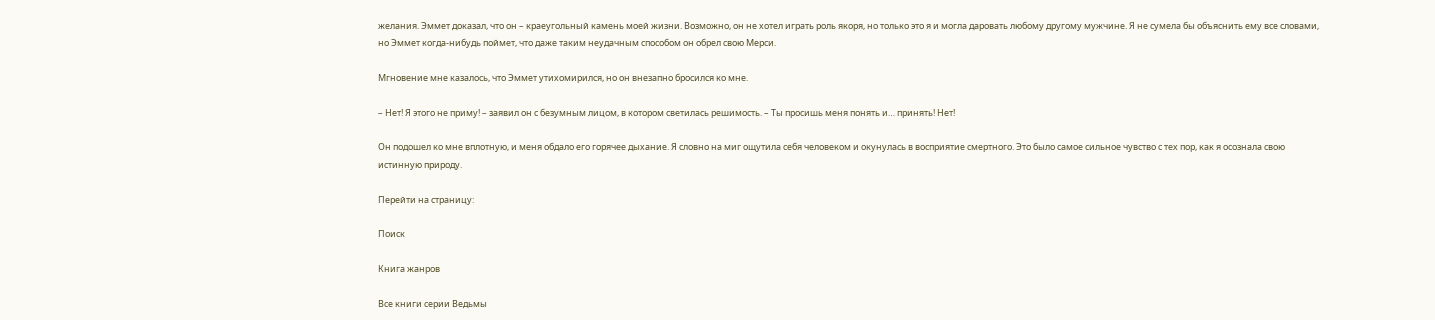желания. Эммет доказал, что он – краеугольный камень моей жизни. Возможно, он не хотел играть роль якоря, но только это я и могла даровать любому другому мужчине. Я не сумела бы объяснить ему все словами, но Эммет когда-нибудь поймет, что даже таким неудачным способом он обрел свою Мерси.

Мгновение мне казалось, что Эммет утихомирился, но он внезапно бросился ко мне.

– Нет! Я этого не приму! – заявил он с безумным лицом, в котором светилась решимость. – Ты просишь меня понять и… принять! Нет!

Он подошел ко мне вплотную, и меня обдало его горячее дыхание. Я словно на миг ощутила себя человеком и окунулась в восприятие смертного. Это было самое сильное чувство с тех пор, как я осознала свою истинную природу.

Перейти на страницу:

Поиск

Книга жанров

Все книги серии Ведьмы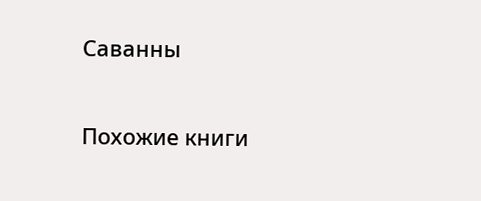Саванны

Похожие книги